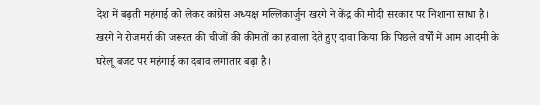देश में बढ़ती महंगाई को लेकर कांग्रेस अध्यक्ष मल्लिकार्जुन खरगे ने केंद्र की मोदी सरकार पर निशाना साधा है। खरगे ने रोजमर्रा की जरूरत की चीजों की कीमतों का हवाला देते हुए दावा किया कि पिछले वर्षों में आम आदमी के घरेलू बजट पर महंगाई का दबाव लगातार बढ़ा है।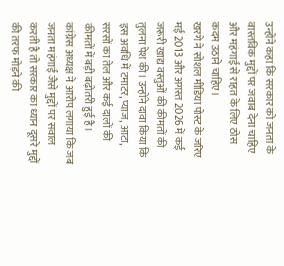उन्होंने कहा कि सरकार को जनता के वास्तविक मुद्दों पर जवाब देना चाहिए और महंगाई से राहत के लिए ठोस कदम उठाने चाहिए।
खरगे ने सोशल मीडिया पोस्ट के जरिए मई 2013 और अगस्त 2026 में कई जरूरी खाद्य वस्तुओं की कीमतों की तुलना पेश की। उन्होंने दावा किया कि इस अवधि में टमाटर, प्याज, आटा, सरसों का तेल और कई दालों की कीमतों में बड़ी बढ़ोतरी हुई है।
कांग्रेस अध्यक्ष ने आरोप लगाया कि जब जनता महंगाई जैसे मुद्दों पर सवाल करती है तो सरकार का ध्यान दूसरे मुद्दों की तरफ मोड़ने की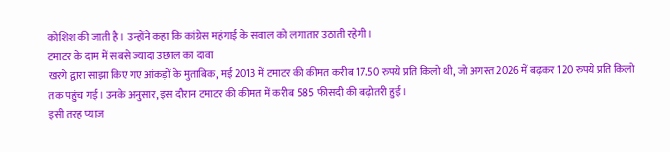कोशिश की जाती है। उन्होंने कहा कि कांग्रेस महंगाई के सवाल को लगातार उठाती रहेगी।
टमाटर के दाम में सबसे ज्यादा उछाल का दावा
खरगे द्वारा साझा किए गए आंकड़ों के मुताबिक, मई 2013 में टमाटर की कीमत करीब 17.50 रुपये प्रति किलो थी, जो अगस्त 2026 में बढ़कर 120 रुपये प्रति किलो तक पहुंच गई। उनके अनुसार, इस दौरान टमाटर की कीमत में करीब 585 फीसदी की बढ़ोतरी हुई।
इसी तरह प्याज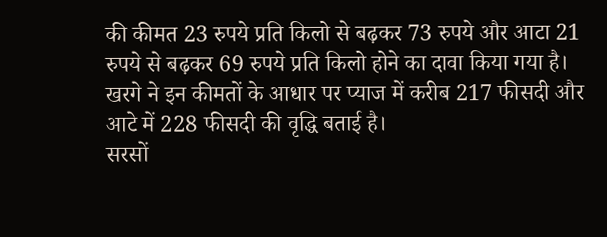की कीमत 23 रुपये प्रति किलो से बढ़कर 73 रुपये और आटा 21 रुपये से बढ़कर 69 रुपये प्रति किलो होने का दावा किया गया है। खरगे ने इन कीमतों के आधार पर प्याज में करीब 217 फीसदी और आटे में 228 फीसदी की वृद्धि बताई है।
सरसों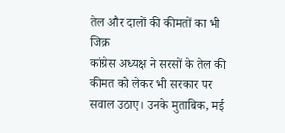तेल और दालों की कीमतों का भी जिक्र
कांग्रेस अध्यक्ष ने सरसों के तेल की कीमत को लेकर भी सरकार पर सवाल उठाए। उनके मुताबिक, मई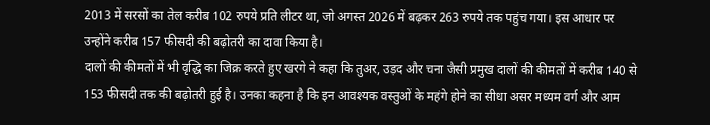2013 में सरसों का तेल करीब 102 रुपये प्रति लीटर था, जो अगस्त 2026 में बढ़कर 263 रुपये तक पहुंच गया। इस आधार पर उन्होंने करीब 157 फीसदी की बढ़ोतरी का दावा किया है।
दालों की कीमतों में भी वृद्धि का जिक्र करते हुए खरगे ने कहा कि तुअर, उड़द और चना जैसी प्रमुख दालों की कीमतों में करीब 140 से 153 फीसदी तक की बढ़ोतरी हुई है। उनका कहना है कि इन आवश्यक वस्तुओं के महंगे होने का सीधा असर मध्यम वर्ग और आम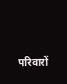परिवारों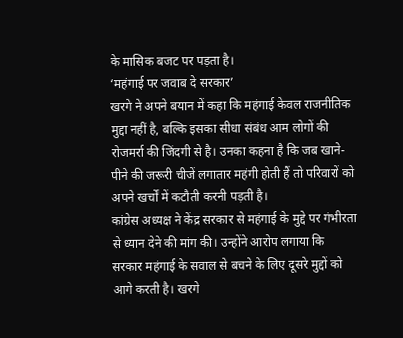के मासिक बजट पर पड़ता है।
‘महंगाई पर जवाब दे सरकार’
खरगे ने अपने बयान में कहा कि महंगाई केवल राजनीतिक मुद्दा नहीं है, बल्कि इसका सीधा संबंध आम लोगों की रोजमर्रा की जिंदगी से है। उनका कहना है कि जब खाने-पीने की जरूरी चीजें लगातार महंगी होती हैं तो परिवारों को अपने खर्चों में कटौती करनी पड़ती है।
कांग्रेस अध्यक्ष ने केंद्र सरकार से महंगाई के मुद्दे पर गंभीरता से ध्यान देने की मांग की। उन्होंने आरोप लगाया कि सरकार महंगाई के सवाल से बचने के लिए दूसरे मुद्दों को आगे करती है। खरगे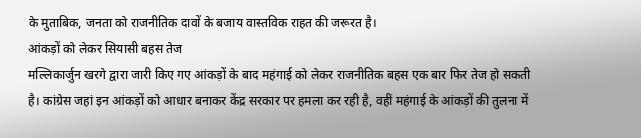के मुताबिक, जनता को राजनीतिक दावों के बजाय वास्तविक राहत की जरूरत है।
आंकड़ों को लेकर सियासी बहस तेज
मल्लिकार्जुन खरगे द्वारा जारी किए गए आंकड़ों के बाद महंगाई को लेकर राजनीतिक बहस एक बार फिर तेज हो सकती है। कांग्रेस जहां इन आंकड़ों को आधार बनाकर केंद्र सरकार पर हमला कर रही है, वहीं महंगाई के आंकड़ों की तुलना में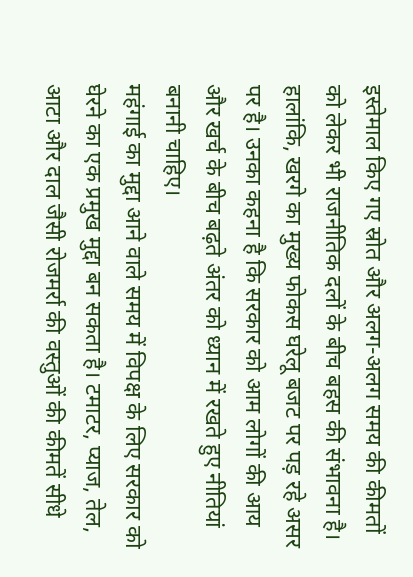इस्तेमाल किए गए स्रोत और अलग-अलग समय की कीमतों को लेकर भी राजनीतिक दलों के बीच बहस की संभावना है।
हालांकि, खरगे का मुख्य फोकस घरेलू बजट पर पड़ रहे असर पर है। उनका कहना है कि सरकार को आम लोगों की आय और खर्च के बीच बढ़ते अंतर को ध्यान में रखते हुए नीतियां बनानी चाहिए।
महंगाई का मुद्दा आने वाले समय में विपक्ष के लिए सरकार को घेरने का एक प्रमुख मुद्दा बन सकता है। टमाटर, प्याज, तेल, आटा और दाल जैसी रोजमर्रा की वस्तुओं की कीमतें सीधे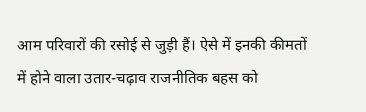आम परिवारों की रसोई से जुड़ी हैं। ऐसे में इनकी कीमतों में होने वाला उतार-चढ़ाव राजनीतिक बहस को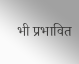भी प्रभावित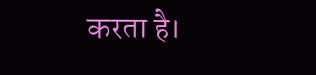करता है।